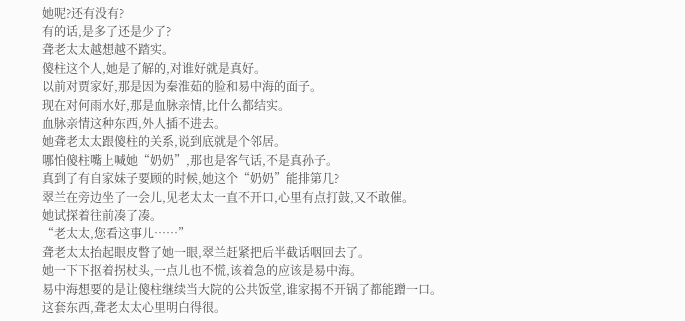她呢?还有没有?
有的话,是多了还是少了?
聋老太太越想越不踏实。
傻柱这个人,她是了解的,对谁好就是真好。
以前对贾家好,那是因为秦淮茹的脸和易中海的面子。
现在对何雨水好,那是血脉亲情,比什么都结实。
血脉亲情这种东西,外人插不进去。
她聋老太太跟傻柱的关系,说到底就是个邻居。
哪怕傻柱嘴上喊她“奶奶”,那也是客气话,不是真孙子。
真到了有自家妹子要顾的时候,她这个“奶奶”能排第几?
翠兰在旁边坐了一会儿,见老太太一直不开口,心里有点打鼓,又不敢催。
她试探着往前凑了凑。
“老太太,您看这事儿……”
聋老太太抬起眼皮瞥了她一眼,翠兰赶紧把后半截话咽回去了。
她一下下抠着拐杖头,一点儿也不慌,该着急的应该是易中海。
易中海想要的是让傻柱继续当大院的公共饭堂,谁家揭不开锅了都能蹭一口。
这套东西,聋老太太心里明白得很。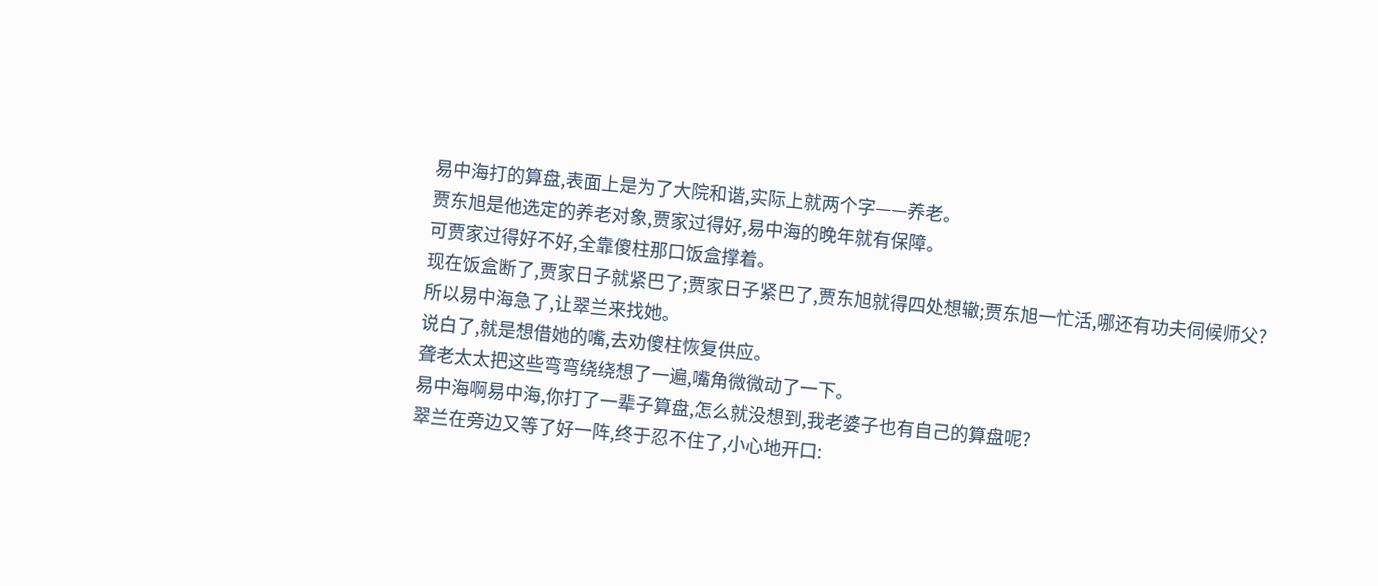易中海打的算盘,表面上是为了大院和谐,实际上就两个字——养老。
贾东旭是他选定的养老对象,贾家过得好,易中海的晚年就有保障。
可贾家过得好不好,全靠傻柱那口饭盒撑着。
现在饭盒断了,贾家日子就紧巴了;贾家日子紧巴了,贾东旭就得四处想辙;贾东旭一忙活,哪还有功夫伺候师父?
所以易中海急了,让翠兰来找她。
说白了,就是想借她的嘴,去劝傻柱恢复供应。
聋老太太把这些弯弯绕绕想了一遍,嘴角微微动了一下。
易中海啊易中海,你打了一辈子算盘,怎么就没想到,我老婆子也有自己的算盘呢?
翠兰在旁边又等了好一阵,终于忍不住了,小心地开口: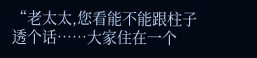“老太太,您看能不能跟柱子透个话……大家住在一个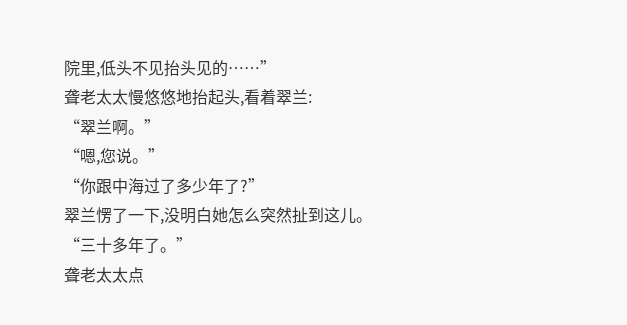院里,低头不见抬头见的……”
聋老太太慢悠悠地抬起头,看着翠兰:
“翠兰啊。”
“嗯,您说。”
“你跟中海过了多少年了?”
翠兰愣了一下,没明白她怎么突然扯到这儿。
“三十多年了。”
聋老太太点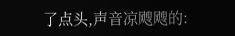了点头,声音凉飕飕的: